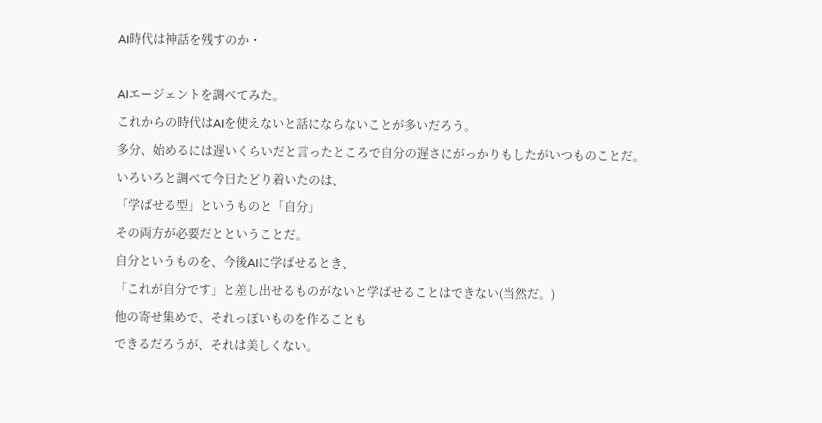AI時代は神話を残すのか・

AIエージェントを調べてみた。
これからの時代はAIを使えないと話にならないことが多いだろう。
多分、始めるには遅いくらいだと言ったところで自分の遅さにがっかりもしたがいつものことだ。
いろいろと調べて今日たどり着いたのは、
「学ばせる型」というものと「自分」
その両方が必要だとということだ。
自分というものを、今後AIに学ばせるとき、
「これが自分です」と差し出せるものがないと学ばせることはできない(当然だ。)
他の寄せ集めで、それっぽいものを作ることも
できるだろうが、それは美しくない。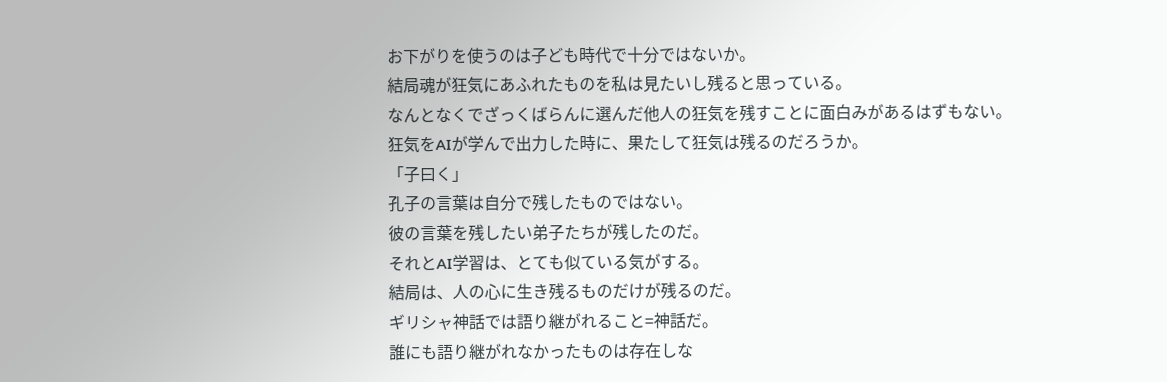お下がりを使うのは子ども時代で十分ではないか。
結局魂が狂気にあふれたものを私は見たいし残ると思っている。
なんとなくでざっくばらんに選んだ他人の狂気を残すことに面白みがあるはずもない。
狂気をAIが学んで出力した時に、果たして狂気は残るのだろうか。
「子曰く」
孔子の言葉は自分で残したものではない。
彼の言葉を残したい弟子たちが残したのだ。
それとAI学習は、とても似ている気がする。
結局は、人の心に生き残るものだけが残るのだ。
ギリシャ神話では語り継がれること=神話だ。
誰にも語り継がれなかったものは存在しな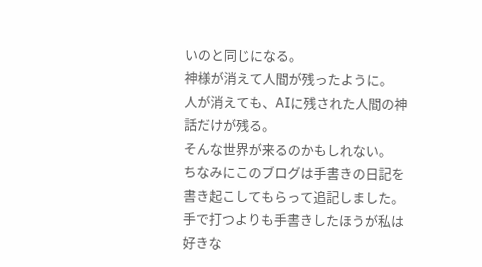いのと同じになる。
神様が消えて人間が残ったように。
人が消えても、AIに残された人間の神話だけが残る。
そんな世界が来るのかもしれない。
ちなみにこのブログは手書きの日記を書き起こしてもらって追記しました。
手で打つよりも手書きしたほうが私は好きな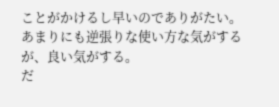ことがかけるし早いのでありがたい。
あまりにも逆張りな使い方な気がするが、良い気がする。
だ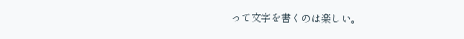って文字を書くのは楽しい。